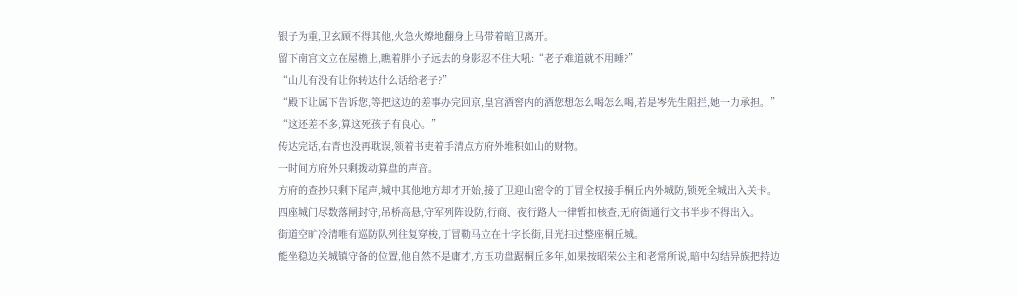银子为重,卫玄顾不得其他,火急火燎地翻身上马带着暗卫离开。
留下南宫文立在屋檐上,瞧着胖小子远去的身影忍不住大吼:“老子难道就不用睡?”
“山儿有没有让你转达什么话给老子?”
“殿下让属下告诉您,等把这边的差事办完回京,皇宫酒窖内的酒您想怎么喝怎么喝,若是岑先生阻拦,她一力承担。”
“这还差不多,算这死孩子有良心。”
传达完话,右青也没再耽误,领着书吏着手清点方府外堆积如山的财物。
一时间方府外只剩拨动算盘的声音。
方府的查抄只剩下尾声,城中其他地方却才开始,接了卫迎山密令的丁冒全权接手桐丘内外城防,锁死全城出入关卡。
四座城门尽数落闸封守,吊桥高悬,守军列阵设防,行商、夜行路人一律暂扣核查,无府衙通行文书半步不得出入。
街道空旷冷清唯有巡防队列往复穿梭,丁冒勒马立在十字长街,目光扫过整座桐丘城。
能坐稳边关城镇守备的位置,他自然不是庸才,方玉功盘踞桐丘多年,如果按昭荣公主和老常所说,暗中勾结异族把持边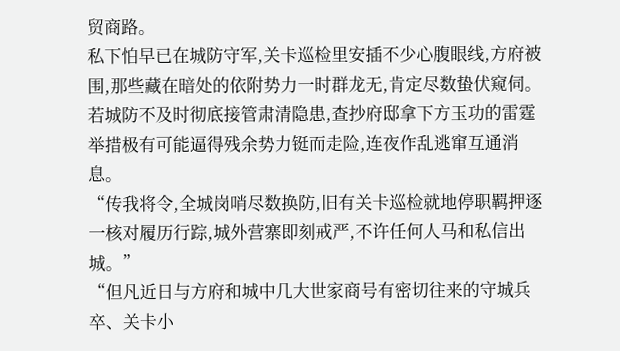贸商路。
私下怕早已在城防守军,关卡巡检里安插不少心腹眼线,方府被围,那些藏在暗处的依附势力一时群龙无,肯定尽数蛰伏窥伺。
若城防不及时彻底接管肃清隐患,查抄府邸拿下方玉功的雷霆举措极有可能逼得残余势力铤而走险,连夜作乱逃窜互通消息。
“传我将令,全城岗哨尽数换防,旧有关卡巡检就地停职羁押逐一核对履历行踪,城外营寨即刻戒严,不许任何人马和私信出城。”
“但凡近日与方府和城中几大世家商号有密切往来的守城兵卒、关卡小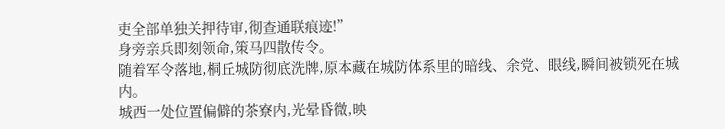吏全部单独关押待审,彻查通联痕迹!”
身旁亲兵即刻领命,策马四散传令。
随着军令落地,桐丘城防彻底洗牌,原本藏在城防体系里的暗线、余党、眼线,瞬间被锁死在城内。
城西一处位置偏僻的茶寮内,光晕昏微,映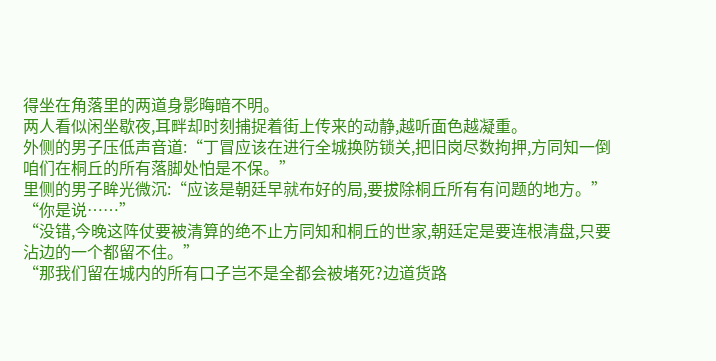得坐在角落里的两道身影晦暗不明。
两人看似闲坐歇夜,耳畔却时刻捕捉着街上传来的动静,越听面色越凝重。
外侧的男子压低声音道:“丁冒应该在进行全城换防锁关,把旧岗尽数拘押,方同知一倒咱们在桐丘的所有落脚处怕是不保。”
里侧的男子眸光微沉:“应该是朝廷早就布好的局,要拔除桐丘所有有问题的地方。”
“你是说……”
“没错,今晚这阵仗要被清算的绝不止方同知和桐丘的世家,朝廷定是要连根清盘,只要沾边的一个都留不住。”
“那我们留在城内的所有口子岂不是全都会被堵死?边道货路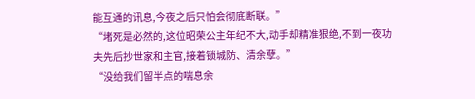能互通的讯息,今夜之后只怕会彻底断联。”
“堵死是必然的,这位昭荣公主年纪不大,动手却精准狠绝,不到一夜功夫先后抄世家和主官,接着锁城防、清余孽。”
“没给我们留半点的喘息余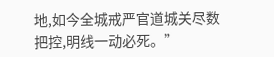地,如今全城戒严官道城关尽数把控,明线一动必死。”